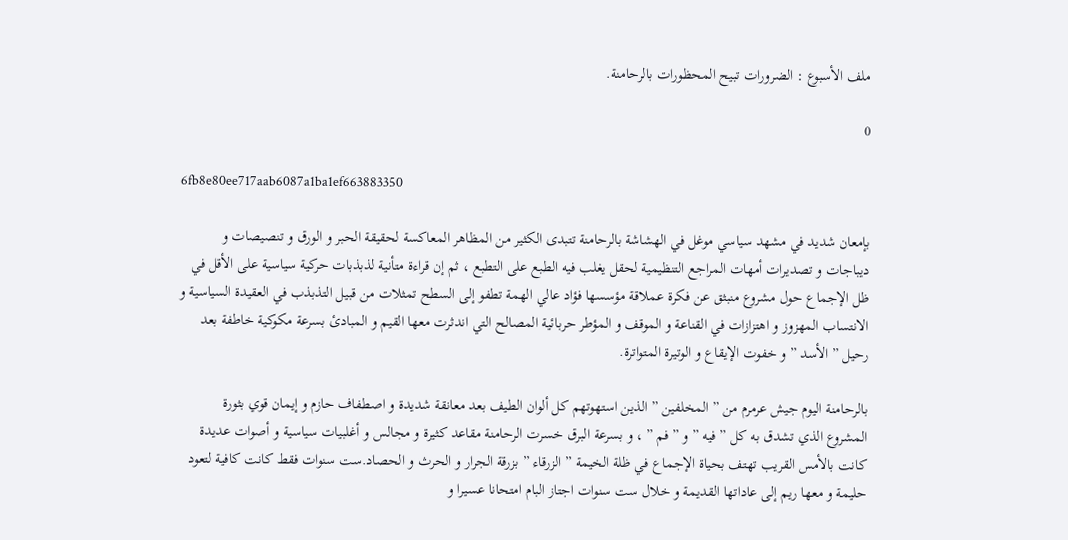ملف الأسبوع : الضرورات تبيح المحظورات بالرحامنة.

0

6fb8e80ee717aab6087a1ba1ef663883350

بإمعان شديد في مشهد سياسي موغل في الهشاشة بالرحامنة تتبدى الكثير من المظاهر المعاكسة لحقيقة الحبر و الورق و تنصيصات و ديباجات و تصديرات أمهات المراجع التنظيمية لحقل يغلب فيه الطبع على التطبع ، ثم إن قراءة متأنية لذبذبات حركية سياسية على الأقل في ظل الإجماع حول مشروع منبثق عن فكرة عملاقة مؤسسها فؤاد عالي الهمة تطفو إلى السطح تمثلات من قبيل التذبذب في العقيدة السياسية و الانتساب المهزوز و اهتزازات في القناعة و الموقف و المؤطر حربائية المصالح التي اندثرت معها القيم و المبادئ بسرعة مكوكية خاطفة بعد رحيل ” الأسد ” و خفوت الإيقاع و الوتيرة المتواترة.

بالرحامنة اليوم جيش عرمرم من ” المخلفين ” الذين استهوتهم كل ألوان الطيف بعد معانقة شديدة و اصطفاف حازم و إيمان قوي بثورة المشروع الذي تشدق به كل ” فيه ” و ” فم ” ، و بسرعة البرق خسرت الرحامنة مقاعد كثيرة و مجالس و أغلبيات سياسية و أصوات عديدة كانت بالأمس القريب تهتف بحياة الإجماع في ظلة الخيمة ” الزرقاء ” بزرقة الجرار و الحرث و الحصاد.ست سنوات فقط كانت كافية لتعود حليمة و معها ريم إلى عاداتها القديمة و خلال ست سنوات اجتاز البام امتحانا عسيرا و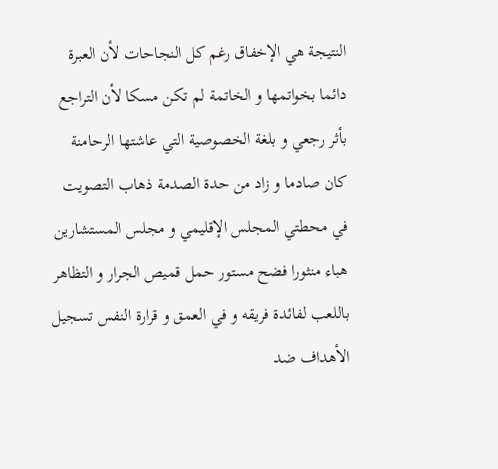النتيجة هي الإخفاق رغم كل النجاحات لأن العبرة دائما بخواتمها و الخاتمة لم تكن مسكا لأن التراجع بأثر رجعي و بلغة الخصوصية التي عاشتها الرحامنة كان صادما و زاد من حدة الصدمة ذهاب التصويت في محطتي المجلس الإقليمي و مجلس المستشارين هباء منثورا فضح مستور حمل قميص الجرار و التظاهر باللعب لفائدة فريقه و في العمق و قرارة النفس تسجيل الأهداف ضد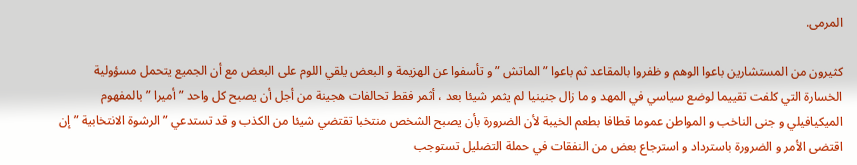المرمى.

كثيرون من المستشارين باعوا الوهم و ظفروا بالمقاعد ثم باعوا ” الماتش ” و تأسفوا عن الهزيمة و البعض يلقي اللوم على البعض مع أن الجميع يتحمل مسؤولية الخسارة التي كلفت تقييما لوضع سياسي في المهد و ما زال جنينيا لم يثمر شيئا بعد ، أثمر فقط تحالفات هجينة من أجل أن يصبح كل واحد ” أميرا ” بالمفهوم الميكيافيلي و جنى الناخب و المواطن عموما قطافا بطعم الخيبة لأن الضرورة بأن يصبح الشخص منتخبا تقتضي شيئا من الكذب و قد تستدعي ” الرشوة الانتخابية ” إن اقتضى الأمر و الضرورة باسترداد و استرجاع بعض من النفقات في حملة التضليل تستوجب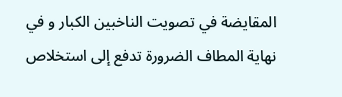المقايضة في تصويت الناخبين الكبار و في نهاية المطاف الضرورة تدفع إلى استخلاص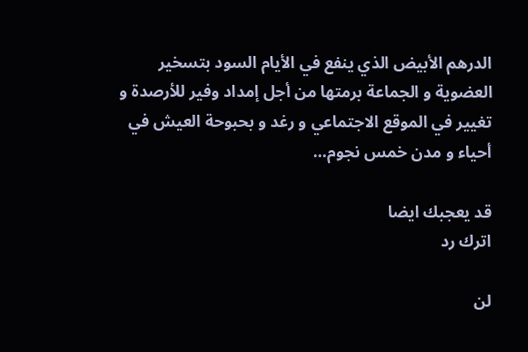الدرهم الأبيض الذي ينفع في الأيام السود بتسخير العضوية و الجماعة برمتها من أجل إمداد وفير للأرصدة و تغيير في الموقع الاجتماعي و رغد و بحبوحة العيش في أحياء و مدن خمس نجوم…

قد يعجبك ايضا
اترك رد

لن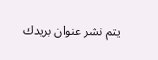يتم نشر عنوان بريدك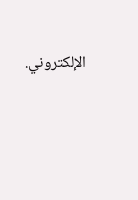الإلكتروني.